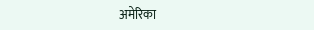अमेरिका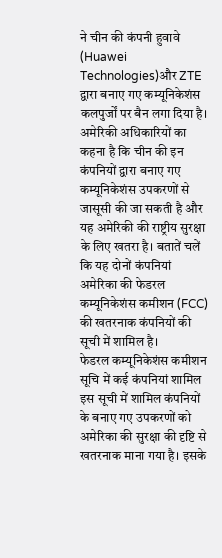ने चीन की कंपनी हुवावे (Huawei Technologies)और ZTE द्वारा बनाए गए कम्यूनिकेशंस कलपुर्जों पर बैन लगा दिया है। अमेरिकी अधिकारियों का कहना है कि चीन की इन कंपनियों द्वारा बनाए गए कम्यूनिकेशंस उपकरणों से जासूसी की जा सकती है और यह अमेरिकी की राष्ट्रीय सुरक्षा के लिए खतरा है। बतातें चलें कि यह दोनों कंपनियां अमेरिका की फेडरल कम्यूनिकेशंस कमीशन (FCC) की खतरनाक कंपनियों की सूची में शामिल है।
फेडरल कम्यूनिकेशंस कमीशन सूचि में कई कंपनियां शामिल
इस सूची में शामिल कंपनियों के बनाए गए उपकरणों को अमेरिका की सुरक्षा की दृष्टि से खतरनाक माना गया है। इसके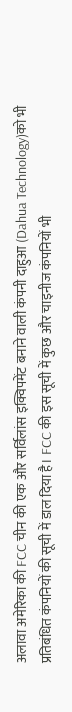अलावा अमेरिका की FCC चीन की एक और सर्विलांस इक्विपमेंट बनाने वाली कंपनी दाहुआ (Dahua Technology)को भी प्रतिबंधित कंपनियों की सूची में डाल दिया है। FCC की इस सूची में कुछ और चाइनीज कंपनियों भी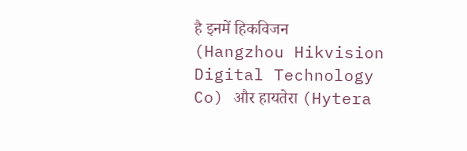है इनमें हिकविजन (Hangzhou Hikvision Digital Technology Co) और हायतेरा (Hytera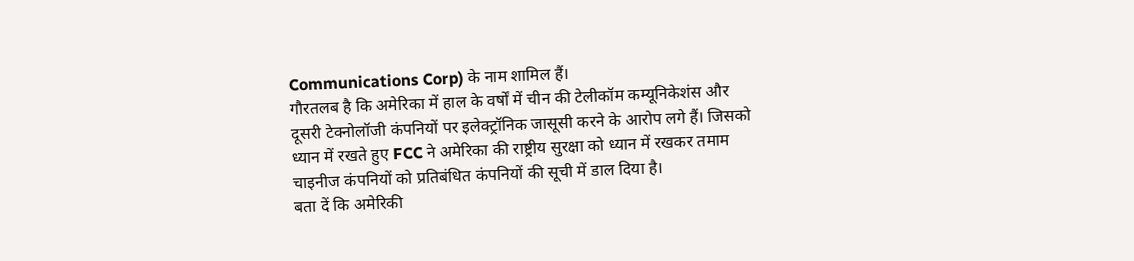Communications Corp) के नाम शामिल हैं।
गौरतलब है कि अमेरिका में हाल के वर्षों में चीन की टेलीकॉम कम्यूनिकेशंस और दूसरी टेक्नोलॉजी कंपनियों पर इलेक्ट्रॉनिक जासूसी करने के आरोप लगे हैं। जिसको ध्यान में रखते हुए FCC ने अमेरिका की राष्ट्रीय सुरक्षा को ध्यान में रखकर तमाम चाइनीज कंपनियों को प्रतिबंधित कंपनियों की सूची में डाल दिया है।
बता दें कि अमेरिकी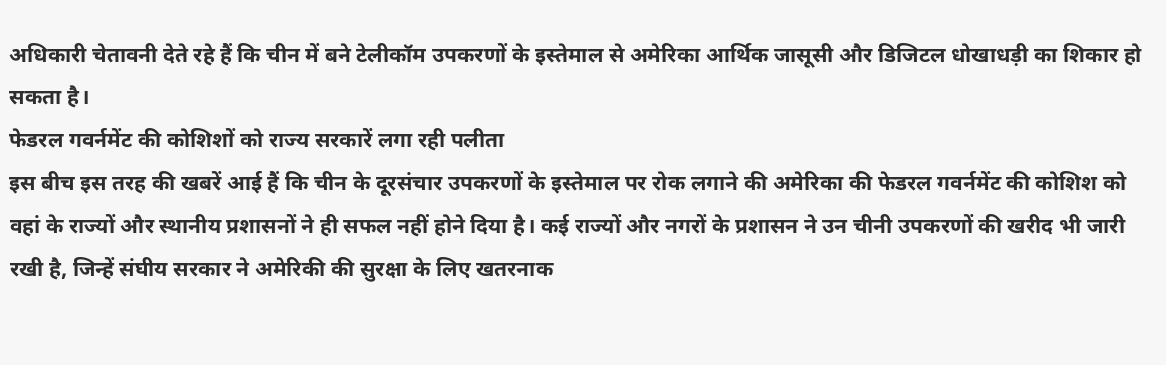अधिकारी चेतावनी देते रहे हैं कि चीन में बने टेलीकॉम उपकरणों के इस्तेमाल से अमेरिका आर्थिक जासूसी और डिजिटल धोखाधड़ी का शिकार हो सकता है।
फेडरल गवर्नमेंट की कोशिशों को राज्य सरकारें लगा रही पलीता
इस बीच इस तरह की खबरें आई हैं कि चीन के दूरसंचार उपकरणों के इस्तेमाल पर रोक लगाने की अमेरिका की फेडरल गवर्नमेंट की कोशिश को वहां के राज्यों और स्थानीय प्रशासनों ने ही सफल नहीं होने दिया है। कई राज्यों और नगरों के प्रशासन ने उन चीनी उपकरणों की खरीद भी जारी रखी है, जिन्हें संघीय सरकार ने अमेरिकी की सुरक्षा के लिए खतरनाक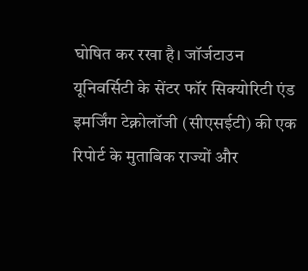घोषित कर रखा है। जॉर्जटाउन यूनिवर्सिटी के सेंटर फॉर सिक्योरिटी एंड इमर्जिंग टेक्नोलॉजी (सीएसईटी) की एक रिपोर्ट के मुताबिक राज्यों और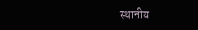स्थानीय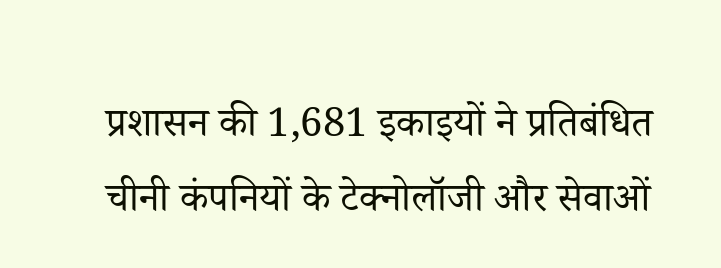प्रशासन की 1,681 इकाइयों ने प्रतिबंधित चीनी कंपनियों के टेक्नोलॉजी और सेवाओं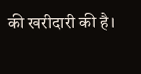की खरीदारी की है।